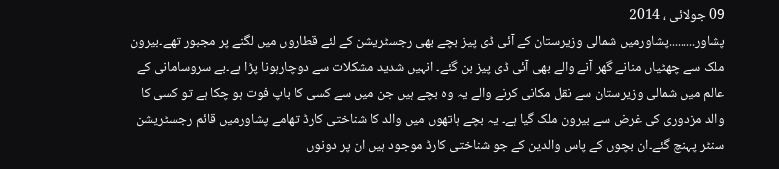09 جولائی ، 2014
پشاور.........پشاورمیں شمالی وزیرستان کے آئی ڈی پیز بچے بھی رجسٹریشن کے لئے قطاروں میں لگنے پر مجبور تھے۔بیرون ملک سے چھٹیاں منانے گھر آنے والے بھی آئی ڈی پیز بن گئے۔ انہیں شدید مشکلات سے دوچارہونا پڑا ہے۔بے سروسامانی کے عالم میں شمالی وزیرستان سے نقل مکانی کرنے والے یہ وہ بچے ہیں جن میں سے کسی کا باپ فوت ہو چکا ہے تو کسی کا والد مزدوری کی غرض سے بیرون ملک گیا ہے۔ یہ بچے ہاتھوں میں والد کا شناختی کارڈ تھامے پشاورمیں قائم رجسٹریشن سنٹر پہنچ گئے۔ان بچوں کے پاس والدین کے جو شناختی کارڈ موجود ہیں ان پر دونوں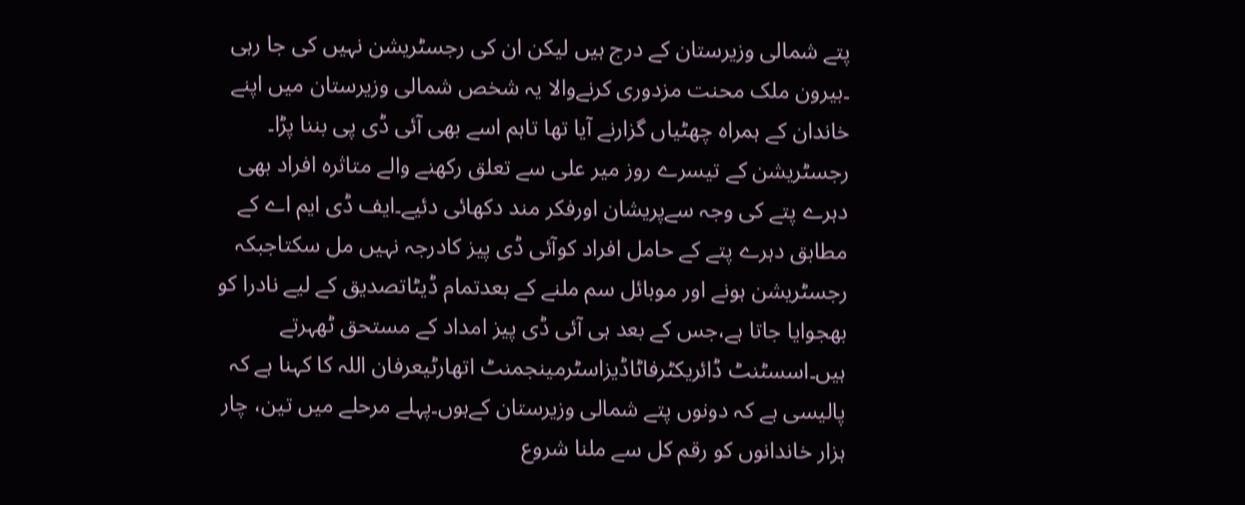پتے شمالی وزیرستان کے درج ہیں لیکن ان کی رجسٹریشن نہیں کی جا رہی ۔بیرون ملک محنت مزدوری کرنےوالا یہ شخص شمالی وزیرستان میں اپنے خاندان کے ہمراہ چھٹیاں گزارنے آیا تھا تاہم اسے بھی آئی ڈی پی بننا پڑا۔ رجسٹریشن کے تیسرے روز میر علی سے تعلق رکھنے والے متاثرہ افراد بھی دہرے پتے کی وجہ سےپریشان اورفکر مند دکھائی دئیے۔ایف ڈی ایم اے کے مطابق دہرے پتے کے حامل افراد کوآئی ڈی پیز کادرجہ نہیں مل سکتاجبکہ رجسٹریشن ہونے اور موبائل سم ملنے کے بعدتمام ڈیٹاتصدیق کے لیے نادرا کو بھجوایا جاتا ہے،جس کے بعد ہی آئی ڈی پیز امداد کے مستحق ٹھہرتے ہیں۔اسسٹنٹ ڈائریکٹرفاٹاڈیزاسٹرمینجمنٹ اتھارٹیعرفان اللہ کا کہنا ہے کہ پالیسی ہے کہ دونوں پتے شمالی وزیرستان کےہوں۔پہلے مرحلے میں تین، چار ہزار خاندانوں کو رقم کل سے ملنا شروع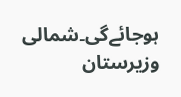ہوجائےگی۔شمالی وزیرستان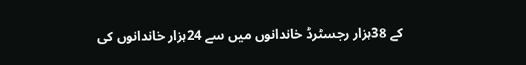کے 38ہزار رجسٹرڈ خاندانوں میں سے 24ہزار خاندانوں کی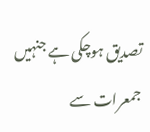تصدیق ہوچکی ہے جنہیں جمعرات سے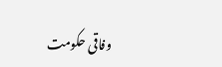وفاقی حکومت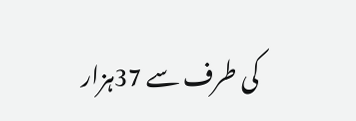کی طرف سے 37ہزار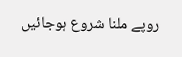روپے ملنا شروع ہوجائیں